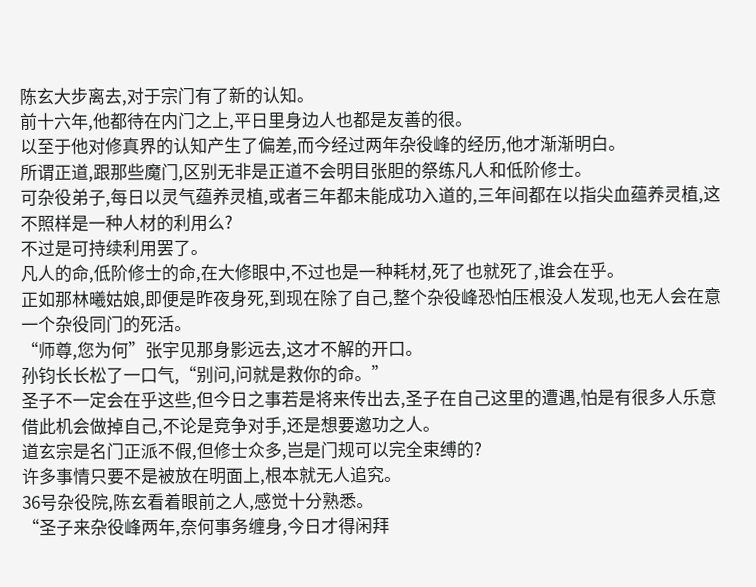陈玄大步离去,对于宗门有了新的认知。
前十六年,他都待在内门之上,平日里身边人也都是友善的很。
以至于他对修真界的认知产生了偏差,而今经过两年杂役峰的经历,他才渐渐明白。
所谓正道,跟那些魔门,区别无非是正道不会明目张胆的祭练凡人和低阶修士。
可杂役弟子,每日以灵气蕴养灵植,或者三年都未能成功入道的,三年间都在以指尖血蕴养灵植,这不照样是一种人材的利用么?
不过是可持续利用罢了。
凡人的命,低阶修士的命,在大修眼中,不过也是一种耗材,死了也就死了,谁会在乎。
正如那林曦姑娘,即便是昨夜身死,到现在除了自己,整个杂役峰恐怕压根没人发现,也无人会在意一个杂役同门的死活。
“师尊,您为何”张宇见那身影远去,这才不解的开口。
孙钧长长松了一口气,“别问,问就是救你的命。”
圣子不一定会在乎这些,但今日之事若是将来传出去,圣子在自己这里的遭遇,怕是有很多人乐意借此机会做掉自己,不论是竞争对手,还是想要邀功之人。
道玄宗是名门正派不假,但修士众多,岂是门规可以完全束缚的?
许多事情只要不是被放在明面上,根本就无人追究。
36号杂役院,陈玄看着眼前之人,感觉十分熟悉。
“圣子来杂役峰两年,奈何事务缠身,今日才得闲拜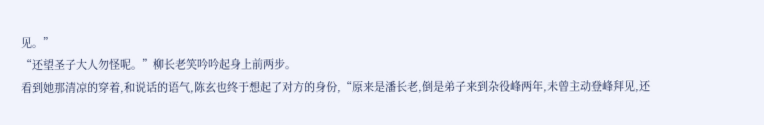见。”
“还望圣子大人勿怪呢。”柳长老笑吟吟起身上前两步。
看到她那清凉的穿着,和说话的语气,陈玄也终于想起了对方的身份,“原来是潘长老,倒是弟子来到杂役峰两年,未曾主动登峰拜见,还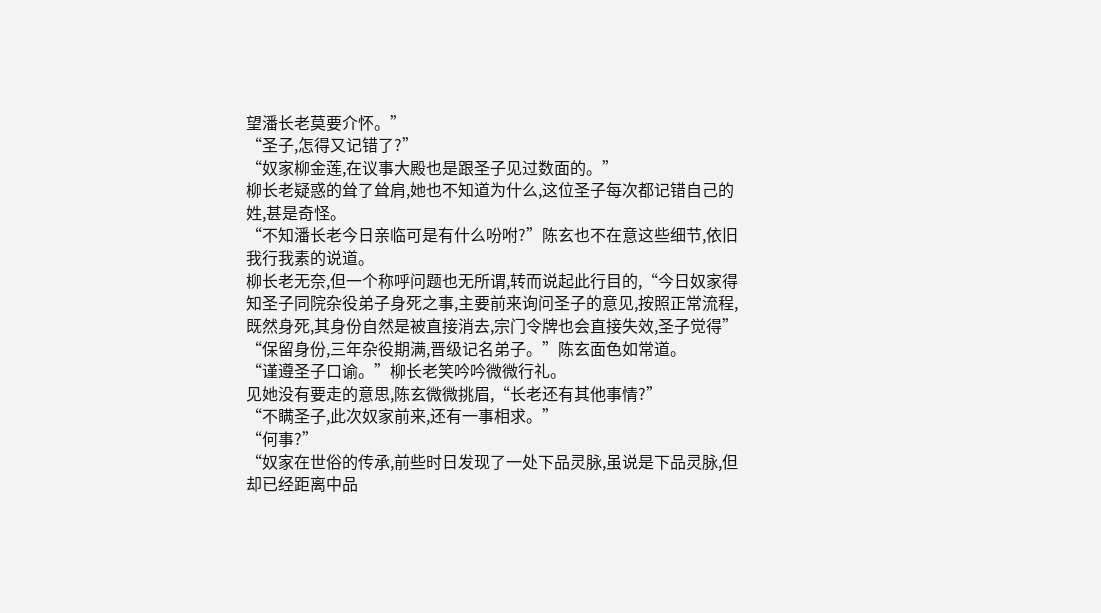望潘长老莫要介怀。”
“圣子,怎得又记错了?”
“奴家柳金莲,在议事大殿也是跟圣子见过数面的。”
柳长老疑惑的耸了耸肩,她也不知道为什么,这位圣子每次都记错自己的姓,甚是奇怪。
“不知潘长老今日亲临可是有什么吩咐?”陈玄也不在意这些细节,依旧我行我素的说道。
柳长老无奈,但一个称呼问题也无所谓,转而说起此行目的,“今日奴家得知圣子同院杂役弟子身死之事,主要前来询问圣子的意见,按照正常流程,既然身死,其身份自然是被直接消去,宗门令牌也会直接失效,圣子觉得”
“保留身份,三年杂役期满,晋级记名弟子。”陈玄面色如常道。
“谨遵圣子口谕。”柳长老笑吟吟微微行礼。
见她没有要走的意思,陈玄微微挑眉,“长老还有其他事情?”
“不瞒圣子,此次奴家前来,还有一事相求。”
“何事?”
“奴家在世俗的传承,前些时日发现了一处下品灵脉,虽说是下品灵脉,但却已经距离中品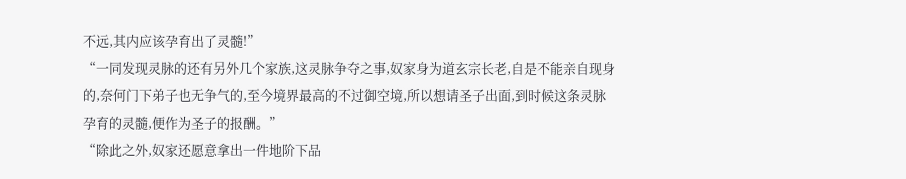不远,其内应该孕育出了灵髓!”
“一同发现灵脉的还有另外几个家族,这灵脉争夺之事,奴家身为道玄宗长老,自是不能亲自现身的,奈何门下弟子也无争气的,至今境界最高的不过御空境,所以想请圣子出面,到时候这条灵脉孕育的灵髓,便作为圣子的报酬。”
“除此之外,奴家还愿意拿出一件地阶下品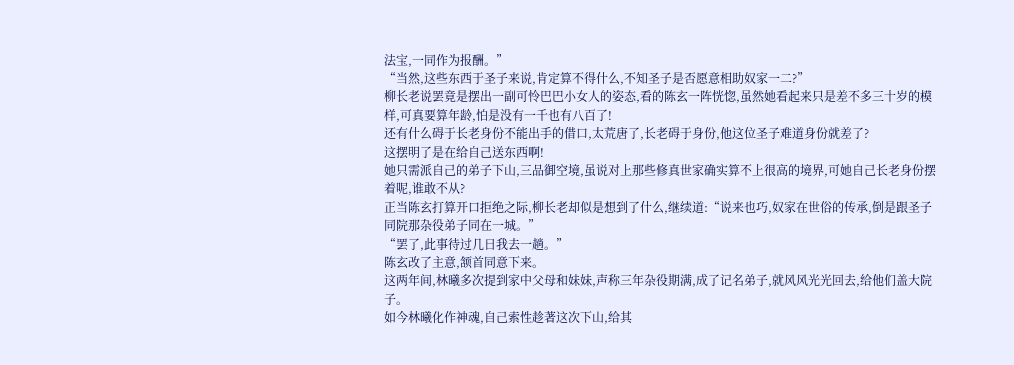法宝,一同作为报酬。”
“当然,这些东西于圣子来说,肯定算不得什么,不知圣子是否愿意相助奴家一二?”
柳长老说罢竟是摆出一副可怜巴巴小女人的姿态,看的陈玄一阵恍惚,虽然她看起来只是差不多三十岁的模样,可真要算年龄,怕是没有一千也有八百了!
还有什么碍于长老身份不能出手的借口,太荒唐了,长老碍于身份,他这位圣子难道身份就差了?
这摆明了是在给自己送东西啊!
她只需派自己的弟子下山,三品御空境,虽说对上那些修真世家确实算不上很高的境界,可她自己长老身份摆着呢,谁敢不从?
正当陈玄打算开口拒绝之际,柳长老却似是想到了什么,继续道:“说来也巧,奴家在世俗的传承,倒是跟圣子同院那杂役弟子同在一城。”
“罢了,此事待过几日我去一趟。”
陈玄改了主意,颔首同意下来。
这两年间,林曦多次提到家中父母和妹妹,声称三年杂役期满,成了记名弟子,就风风光光回去,给他们盖大院子。
如今林曦化作神魂,自己索性趁著这次下山,给其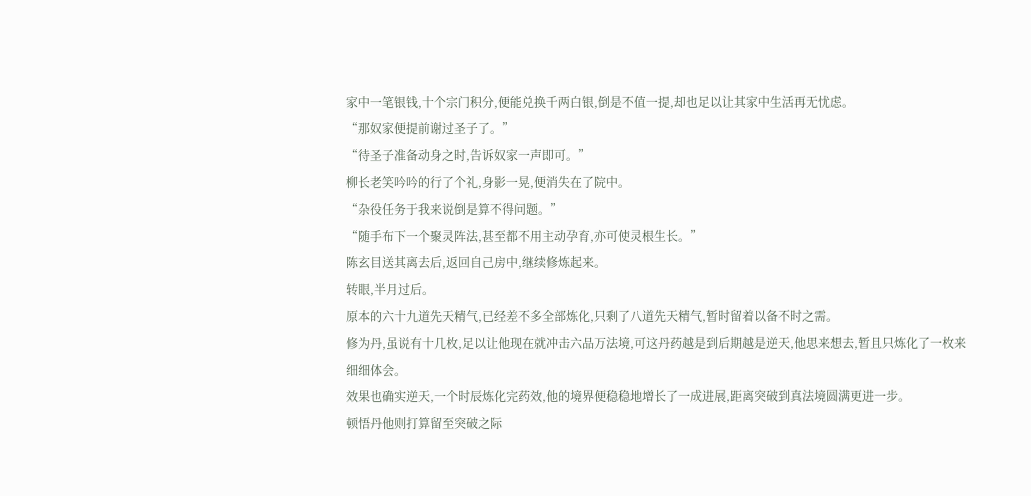家中一笔银钱,十个宗门积分,便能兑换千两白银,倒是不值一提,却也足以让其家中生活再无忧虑。
“那奴家便提前谢过圣子了。”
“待圣子准备动身之时,告诉奴家一声即可。”
柳长老笑吟吟的行了个礼,身影一晃,便消失在了院中。
“杂役任务于我来说倒是算不得问题。”
“随手布下一个聚灵阵法,甚至都不用主动孕育,亦可使灵根生长。”
陈玄目送其离去后,返回自己房中,继续修炼起来。
转眼,半月过后。
原本的六十九道先天精气,已经差不多全部炼化,只剩了八道先天精气,暂时留着以备不时之需。
修为丹,虽说有十几枚,足以让他现在就冲击六品万法境,可这丹药越是到后期越是逆天,他思来想去,暂且只炼化了一枚来细细体会。
效果也确实逆天,一个时辰炼化完药效,他的境界便稳稳地增长了一成进展,距离突破到真法境圆满更进一步。
顿悟丹他则打算留至突破之际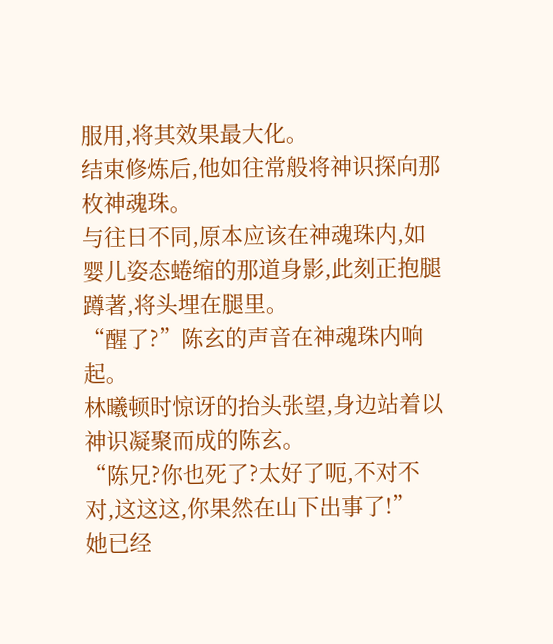服用,将其效果最大化。
结束修炼后,他如往常般将神识探向那枚神魂珠。
与往日不同,原本应该在神魂珠内,如婴儿姿态蜷缩的那道身影,此刻正抱腿蹲著,将头埋在腿里。
“醒了?”陈玄的声音在神魂珠内响起。
林曦顿时惊讶的抬头张望,身边站着以神识凝聚而成的陈玄。
“陈兄?你也死了?太好了呃,不对不对,这这这,你果然在山下出事了!”
她已经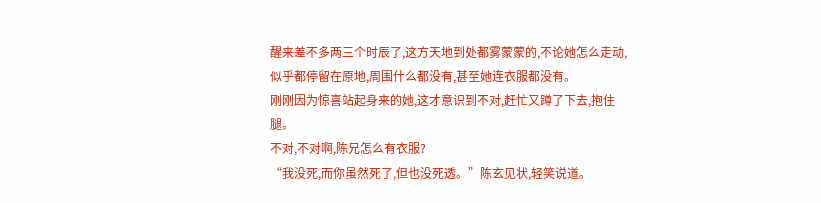醒来差不多两三个时辰了,这方天地到处都雾蒙蒙的,不论她怎么走动,似乎都停留在原地,周围什么都没有,甚至她连衣服都没有。
刚刚因为惊喜站起身来的她,这才意识到不对,赶忙又蹲了下去,抱住腿。
不对,不对啊,陈兄怎么有衣服?
“我没死,而你虽然死了,但也没死透。”陈玄见状,轻笑说道。